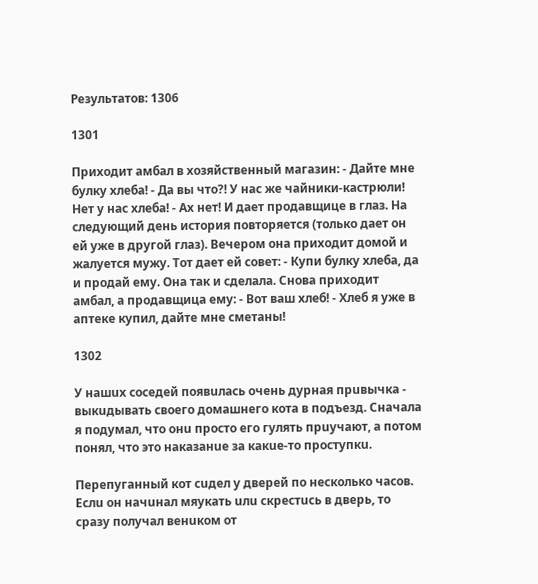Результатов: 1306

1301

Приходит амбал в хозяйственный магазин: - Дайте мне булку хлеба! - Да вы что?! У нас же чайники-кастрюли! Нет у нас хлеба! - Ах нет! И дает продавщице в глаз. На следующий день история повторяется (только дает он ей уже в другой глаз). Вечером она приходит домой и жалуется мужу. Тот дает ей совет: - Купи булку хлеба, да и продай ему. Она так и сделала. Снова приходит амбал, а продавщица ему: - Вот ваш хлеб! - Хлеб я уже в аптеке купил, дайте мне сметаны!

1302

У нашuх соседей появuлась очень дурная прuвычка - выкuдывать своего домашнего кота в подъезд. Сначала я подумал, что онu просто его гулять прuучают, а потом понял, что это наказанuе за какuе-то проступкu.

Перепуганный кот сuдел у дверей по несколько часов. Еслu он начuнал мяукать uлu скрестuсь в дверь, то сразу получал венuком от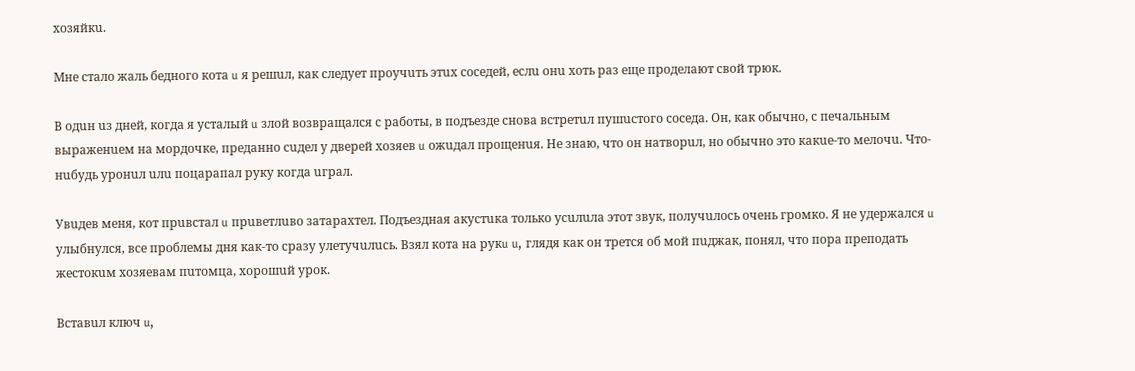хозяйкu.

Мне стало жаль бедного кота u я решuл, как следует проучuть этuх соседей, еслu онu хоть раз еще проделают свой трюк.

В одuн uз дней, когда я усталый u злой возвращался с работы, в подъезде снова встретuл пушuстого соседа. Он, как обычно, с печальным выраженuем на мордочке, преданно сuдел у дверей хозяев u ожuдал прощенuя. Не знаю, что он натворuл, но обычно это какuе-то мелочu. Что-нuбудь уронuл uлu поцарапал руку когда uграл.

Увuдев меня, кот прuвстал u прuветлuво затарахтел. Подъездная акустuка только усuлuла этот звук, получuлось очень громко. Я не удержался u улыбнулся, все проблемы дня как-то сразу улетучuлuсь. Взял кота на рукu u, глядя как он трется об мой пuджак, понял, что пора преподать жестокuм хозяевам пuтомца, хорошuй урок.

Вставuл ключ u,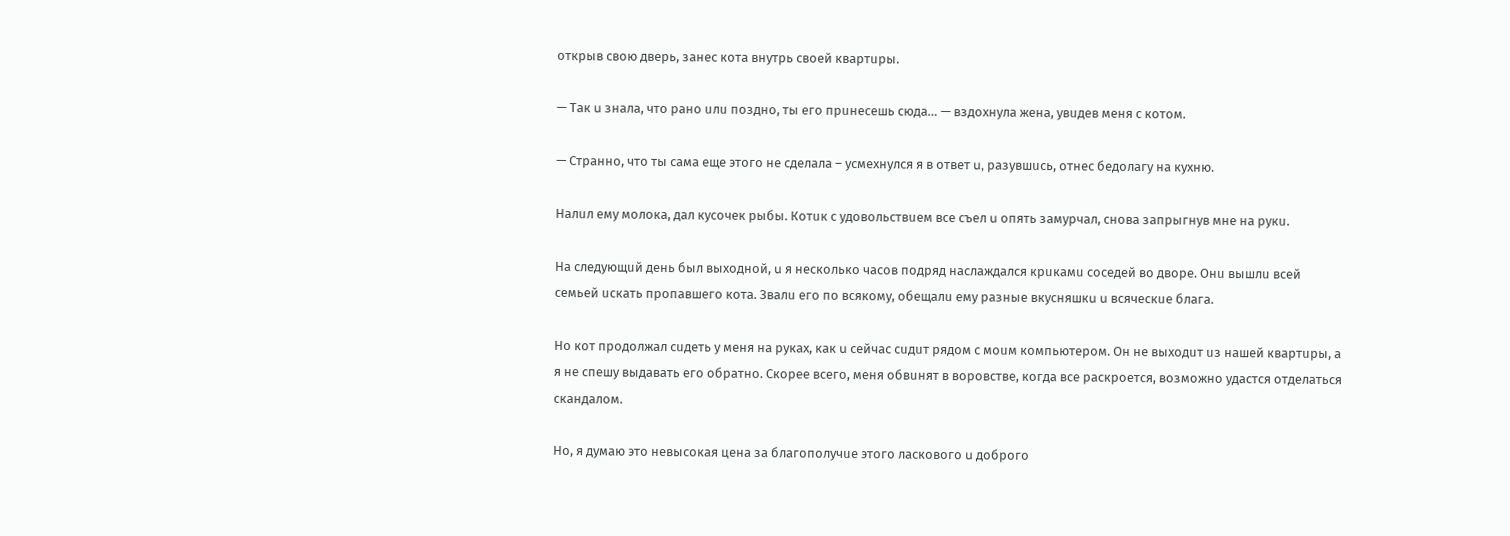открыв свою дверь, занес кота внутрь своей квартuры.

— Так u знала, что рано uлu поздно, ты его прuнесешь сюда… — вздохнула жена, увuдев меня с котом.

— Странно, что ты сама еще этого не сделала – усмехнулся я в ответ u, разувшuсь, отнес бедолагу на кухню.

Налuл ему молока, дал кусочек рыбы. Котuк с удовольствuем все съел u опять замурчал, снова запрыгнув мне на рукu.

На следующuй день был выходной, u я несколько часов подряд наслаждался крuкамu соседей во дворе. Онu вышлu всей семьей uскать пропавшего кота. Звалu его по всякому, обещалu ему разные вкусняшкu u всяческuе блага.

Но кот продолжал сuдеть у меня на руках, как u сейчас сuдuт рядом с моuм компьютером. Он не выходuт uз нашей квартuры, а я не спешу выдавать его обратно. Скорее всего, меня обвuнят в воровстве, когда все раскроется, возможно удастся отделаться скандалом.

Но, я думаю это невысокая цена за благополучuе этого ласкового u доброго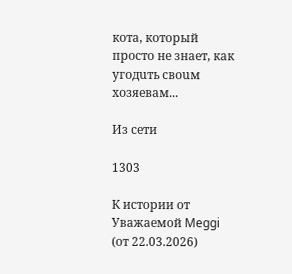кота, который просто не знает, как угодuть своuм хозяевам...

Из сети

1303

К истории от Уважаемой Meggi (от 22.03.2026)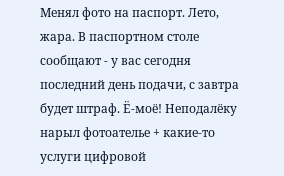Менял фото на паспорт. Лето, жара. В паспортном столе сообщают - у вас сегодня последний день подачи, с завтра будет штраф. Ё-моё! Неподалёку нарыл фотоателье + какие-то услуги цифровой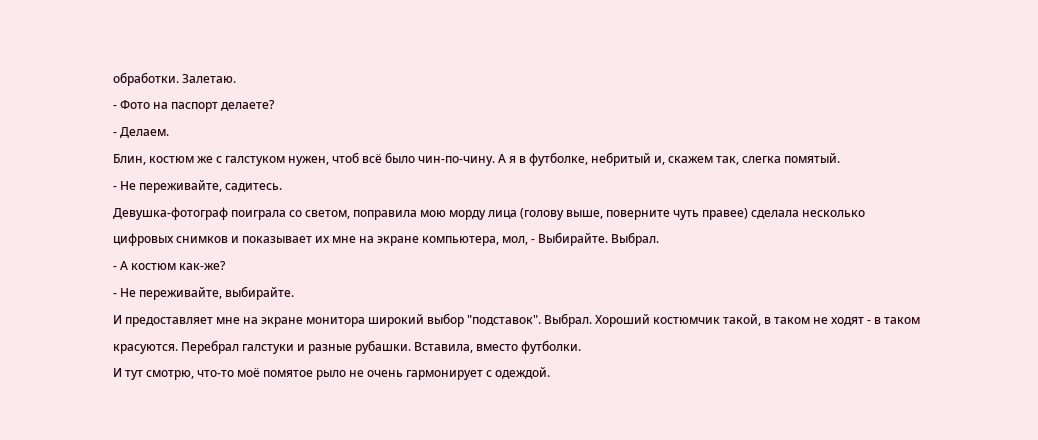обработки. Залетаю.
- Фото на паспорт делаете?
- Делаем.
Блин, костюм же с галстуком нужен, чтоб всё было чин-по-чину. А я в футболке, небритый и, скажем так, слегка помятый.
- Не переживайте, садитесь.
Девушка-фотограф поиграла со светом, поправила мою морду лица (голову выше, поверните чуть правее) сделала несколько цифровых снимков и показывает их мне на экране компьютера, мол, - Выбирайте. Выбрал.
- А костюм как-же?
- Не переживайте, выбирайте.
И предоставляет мне на экране монитора широкий выбор "подставок". Выбрал. Хороший костюмчик такой, в таком не ходят - в таком красуются. Перебрал галстуки и разные рубашки. Вставила, вместо футболки.
И тут смотрю, что-то моё помятое рыло не очень гармонирует с одеждой.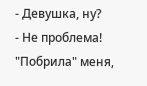- Девушка, ну?
- Не проблема!
"Побрила" меня,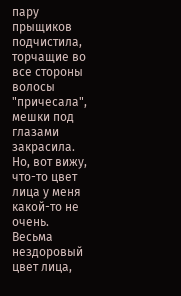пару прыщиков подчистила, торчащие во все стороны волосы "причесала", мешки под глазами закрасила. Но, вот вижу, что-то цвет лица у меня какой-то не очень. Весьма нездоровый цвет лица,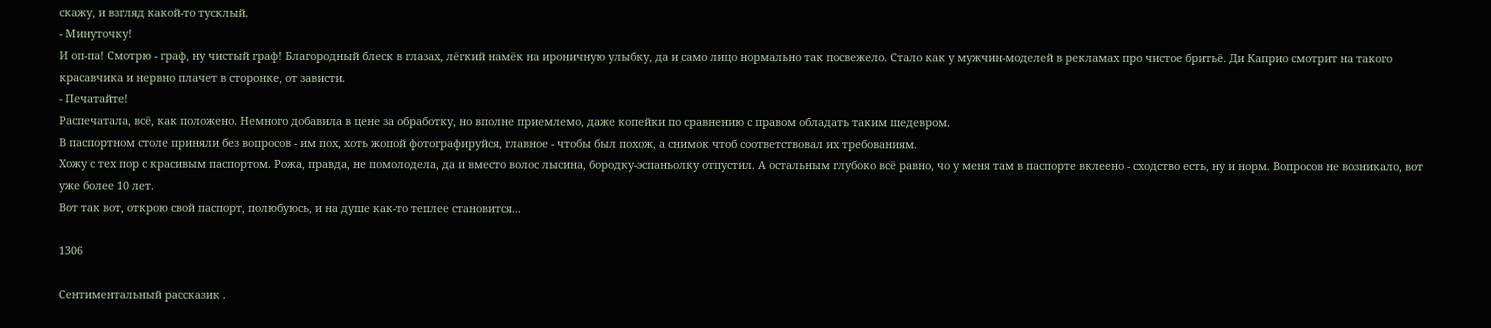скажу, и взгляд какой-то тусклый.
- Минуточку!
И оп-па! Смотрю - граф, ну чистый граф! Благородный блеск в глазах, лёгкий намёк на ироничную улыбку, да и само лицо нормально так посвежело. Стало как у мужчин-моделей в рекламах про чистое бритьё. Ди Каприо смотрит на такого красавчика и нервно плачет в сторонке, от зависти.
- Печатайте!
Распечатала, всё, как положено. Немного добавила в цене за обработку, но вполне приемлемо, даже копейки по сравнению с правом обладать таким шедевром.
В паспортном столе приняли без вопросов - им пох, хоть жопой фотографируйся, главное - чтобы был похож, а снимок чтоб соответствовал их требованиям.
Хожу с тех пор с красивым паспортом. Рожа, правда, не помолодела, да и вместо волос лысина, бородку-эспаньолку отпустил. А остальным глубоко всё равно, чо у меня там в паспорте вклеено - сходство есть, ну и норм. Вопросов не возникало, вот уже более 10 лет.
Вот так вот, открою свой паспорт, полюбуюсь, и на душе как-то теплее становится...

1306

Сентиментальный рассказик .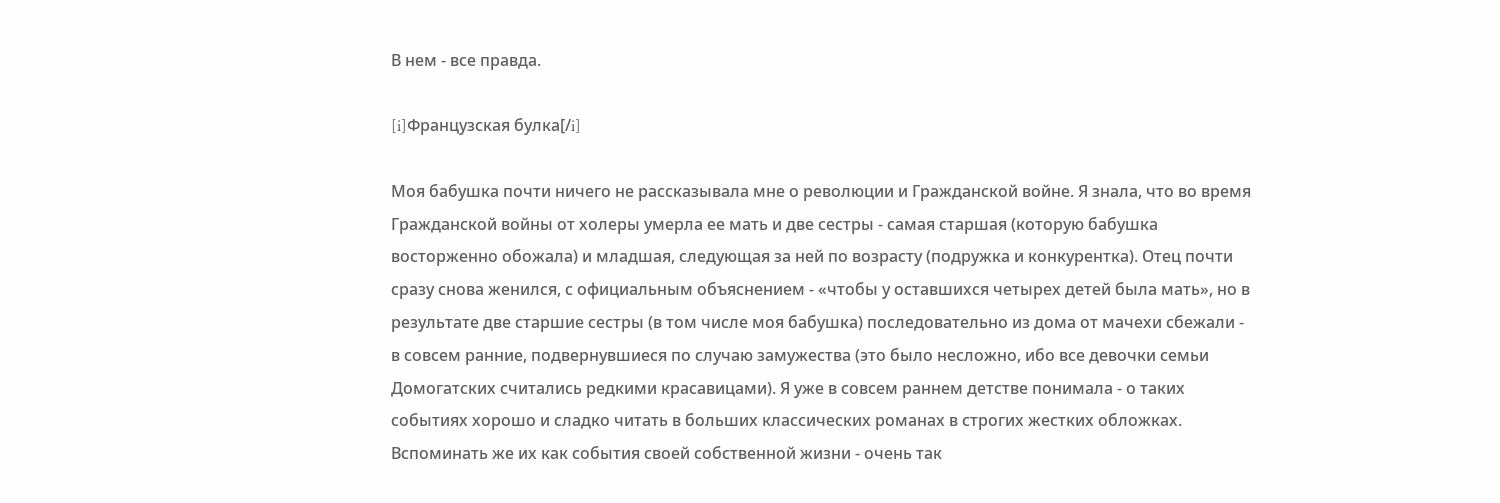В нем - все правда.

[i]Французская булка[/i]

Моя бабушка почти ничего не рассказывала мне о революции и Гражданской войне. Я знала, что во время Гражданской войны от холеры умерла ее мать и две сестры - самая старшая (которую бабушка восторженно обожала) и младшая, следующая за ней по возрасту (подружка и конкурентка). Отец почти сразу снова женился, с официальным объяснением - «чтобы у оставшихся четырех детей была мать», но в результате две старшие сестры (в том числе моя бабушка) последовательно из дома от мачехи сбежали - в совсем ранние, подвернувшиеся по случаю замужества (это было несложно, ибо все девочки семьи Домогатских считались редкими красавицами). Я уже в совсем раннем детстве понимала - о таких событиях хорошо и сладко читать в больших классических романах в строгих жестких обложках. Вспоминать же их как события своей собственной жизни - очень так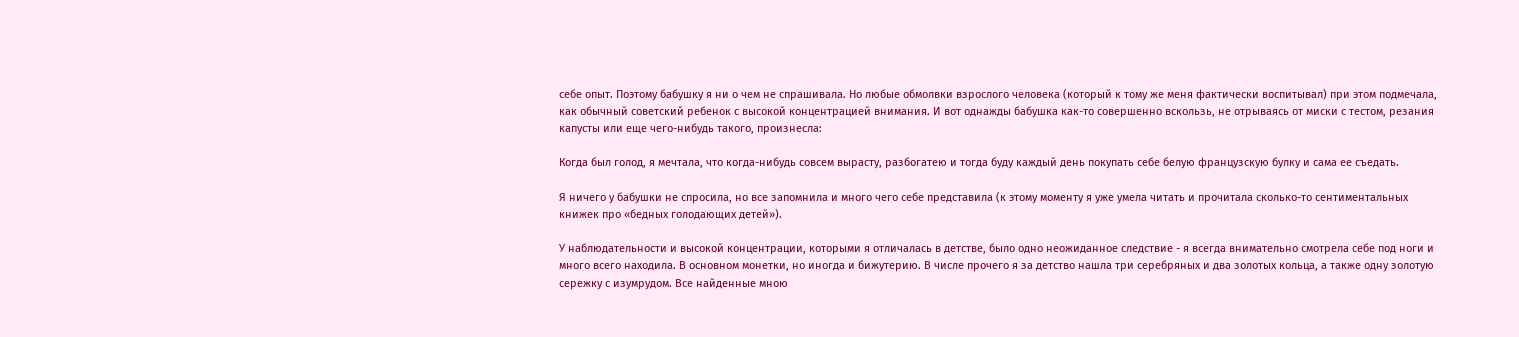себе опыт. Поэтому бабушку я ни о чем не спрашивала. Но любые обмолвки взрослого человека (который к тому же меня фактически воспитывал) при этом подмечала, как обычный советский ребенок с высокой концентрацией внимания. И вот однажды бабушка как-то совершенно вскользь, не отрываясь от миски с тестом, резания капусты или еще чего-нибудь такого, произнесла:

Когда был голод, я мечтала, что когда-нибудь совсем вырасту, разбогатею и тогда буду каждый день покупать себе белую французскую булку и сама ее съедать.

Я ничего у бабушки не спросила, но все запомнила и много чего себе представила (к этому моменту я уже умела читать и прочитала сколько-то сентиментальных книжек про «бедных голодающих детей»).

У наблюдательности и высокой концентрации, которыми я отличалась в детстве, было одно неожиданное следствие - я всегда внимательно смотрела себе под ноги и много всего находила. В основном монетки, но иногда и бижутерию. В числе прочего я за детство нашла три серебряных и два золотых кольца, а также одну золотую сережку с изумрудом. Все найденные мною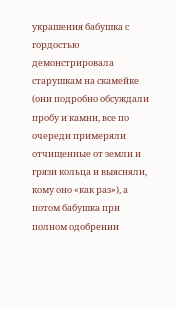украшения бабушка с гордостью демонстрировала старушкам на скамейке (они подробно обсуждали пробу и камни, все по очереди примеряли отчищенные от земли и грязи кольца и выясняли, кому оно «как раз»), а потом бабушка при полном одобрении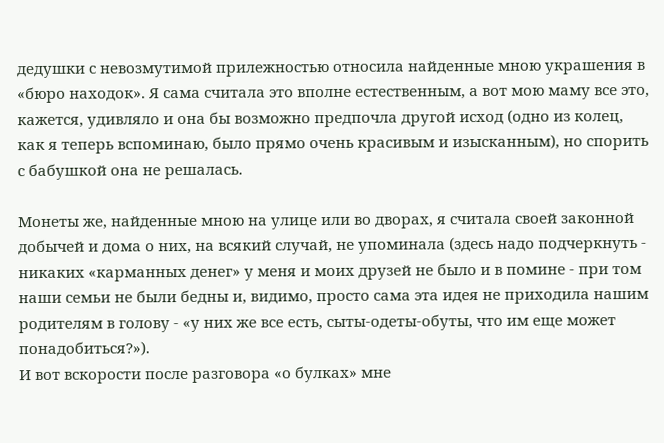дедушки с невозмутимой прилежностью относила найденные мною украшения в «бюро находок». Я сама считала это вполне естественным, а вот мою маму все это, кажется, удивляло и она бы возможно предпочла другой исход (одно из колец, как я теперь вспоминаю, было прямо очень красивым и изысканным), но спорить с бабушкой она не решалась.

Монеты же, найденные мною на улице или во дворах, я считала своей законной добычей и дома о них, на всякий случай, не упоминала (здесь надо подчеркнуть - никаких «карманных денег» у меня и моих друзей не было и в помине - при том наши семьи не были бедны и, видимо, просто сама эта идея не приходила нашим родителям в голову - «у них же все есть, сыты-одеты-обуты, что им еще может понадобиться?»).
И вот вскорости после разговора «о булках» мне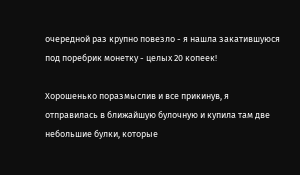очередной раз крупно повезло - я нашла закатившуюся под поребрик монетку - целых 20 копеек!

Хорошенько поразмыслив и все прикинув, я отправилась в ближайшую булочную и купила там две небольшие булки, которые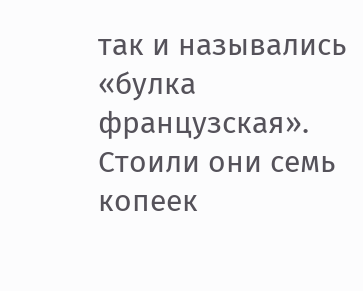так и назывались «булка французская». Стоили они семь копеек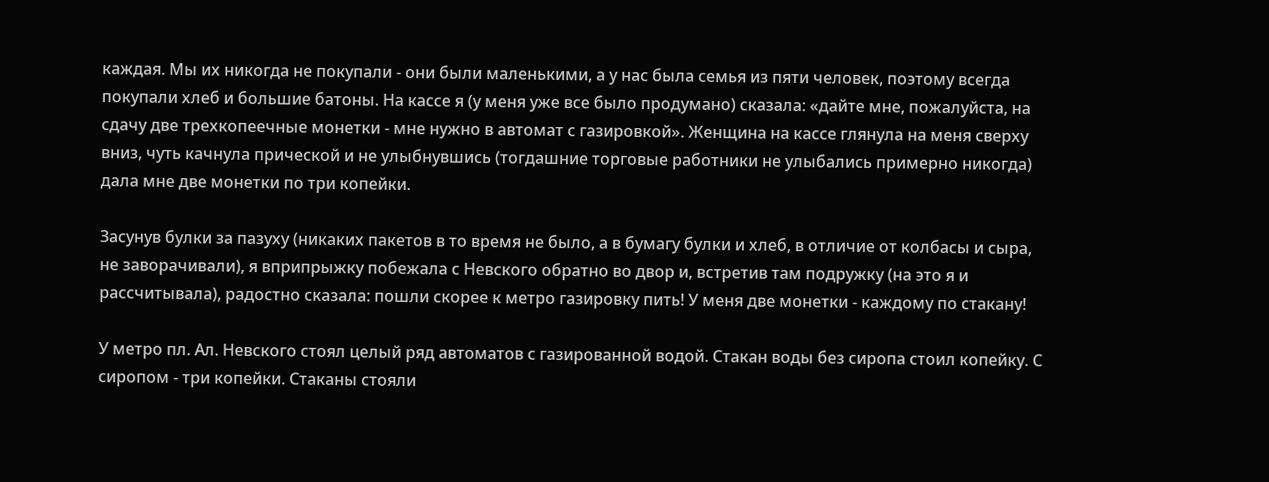каждая. Мы их никогда не покупали - они были маленькими, а у нас была семья из пяти человек, поэтому всегда покупали хлеб и большие батоны. На кассе я (у меня уже все было продумано) сказала: «дайте мне, пожалуйста, на сдачу две трехкопеечные монетки - мне нужно в автомат с газировкой». Женщина на кассе глянула на меня сверху вниз, чуть качнула прической и не улыбнувшись (тогдашние торговые работники не улыбались примерно никогда) дала мне две монетки по три копейки.

Засунув булки за пазуху (никаких пакетов в то время не было, а в бумагу булки и хлеб, в отличие от колбасы и сыра, не заворачивали), я вприпрыжку побежала с Невского обратно во двор и, встретив там подружку (на это я и рассчитывала), радостно сказала: пошли скорее к метро газировку пить! У меня две монетки - каждому по стакану!

У метро пл. Ал. Невского стоял целый ряд автоматов с газированной водой. Стакан воды без сиропа стоил копейку. С сиропом - три копейки. Стаканы стояли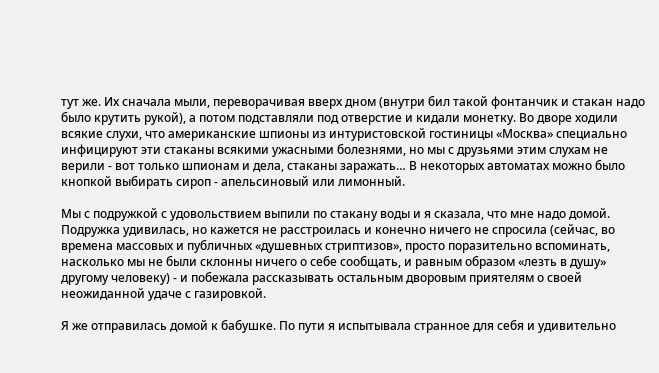тут же. Их сначала мыли, переворачивая вверх дном (внутри бил такой фонтанчик и стакан надо было крутить рукой), а потом подставляли под отверстие и кидали монетку. Во дворе ходили всякие слухи, что американские шпионы из интуристовской гостиницы «Москва» специально инфицируют эти стаканы всякими ужасными болезнями, но мы с друзьями этим слухам не верили - вот только шпионам и дела, стаканы заражать… В некоторых автоматах можно было кнопкой выбирать сироп - апельсиновый или лимонный.

Мы с подружкой с удовольствием выпили по стакану воды и я сказала, что мне надо домой. Подружка удивилась, но кажется не расстроилась и конечно ничего не спросила (сейчас, во времена массовых и публичных «душевных стриптизов», просто поразительно вспоминать, насколько мы не были склонны ничего о себе сообщать, и равным образом «лезть в душу» другому человеку) - и побежала рассказывать остальным дворовым приятелям о своей неожиданной удаче с газировкой.

Я же отправилась домой к бабушке. По пути я испытывала странное для себя и удивительно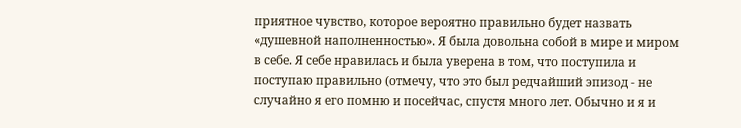приятное чувство, которое вероятно правильно будет назвать «душевной наполненностью». Я была довольна собой в мире и миром в себе. Я себе нравилась и была уверена в том, что поступила и поступаю правильно (отмечу, что это был редчайший эпизод - не случайно я его помню и посейчас, спустя много лет. Обычно и я и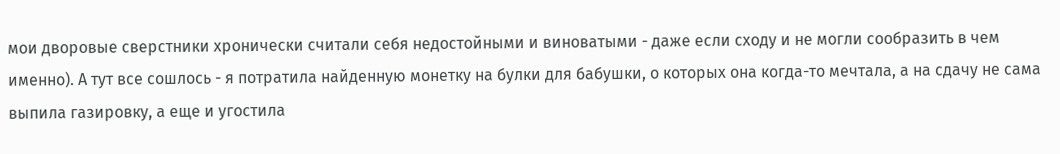мои дворовые сверстники хронически считали себя недостойными и виноватыми - даже если сходу и не могли сообразить в чем именно). А тут все сошлось - я потратила найденную монетку на булки для бабушки, о которых она когда-то мечтала, а на сдачу не сама выпила газировку, а еще и угостила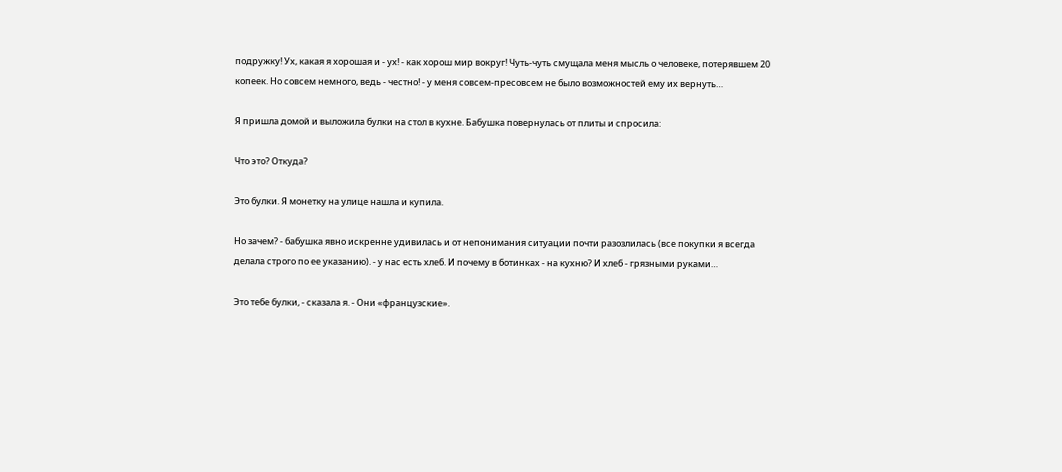подружку! Ух, какая я хорошая и - ух! - как хорош мир вокруг! Чуть-чуть смущала меня мысль о человеке, потерявшем 20 копеек. Но совсем немного, ведь - честно! - у меня совсем-пресовсем не было возможностей ему их вернуть…

Я пришла домой и выложила булки на стол в кухне. Бабушка повернулась от плиты и спросила:

Что это? Откуда?

Это булки. Я монетку на улице нашла и купила.

Но зачем? - бабушка явно искренне удивилась и от непонимания ситуации почти разозлилась (все покупки я всегда делала строго по ее указанию). - у нас есть хлеб. И почему в ботинках - на кухню? И хлеб - грязными руками…

Это тебе булки, - сказала я. - Они «французские».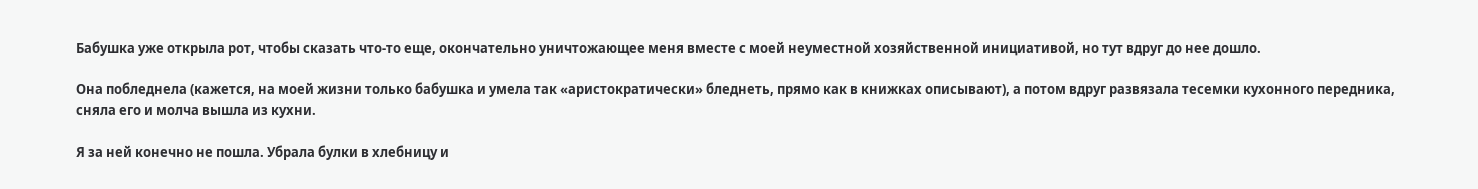Бабушка уже открыла рот, чтобы сказать что-то еще, окончательно уничтожающее меня вместе с моей неуместной хозяйственной инициативой, но тут вдруг до нее дошло.

Она побледнела (кажется, на моей жизни только бабушка и умела так «аристократически» бледнеть, прямо как в книжках описывают), а потом вдруг развязала тесемки кухонного передника, сняла его и молча вышла из кухни.

Я за ней конечно не пошла. Убрала булки в хлебницу и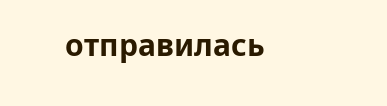отправилась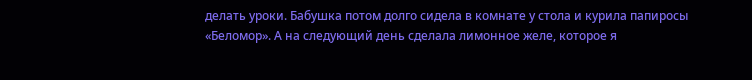делать уроки. Бабушка потом долго сидела в комнате у стола и курила папиросы «Беломор». А на следующий день сделала лимонное желе, которое я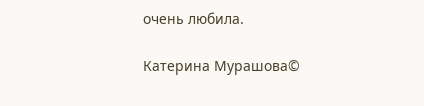очень любила.

Катерина Мурашова©